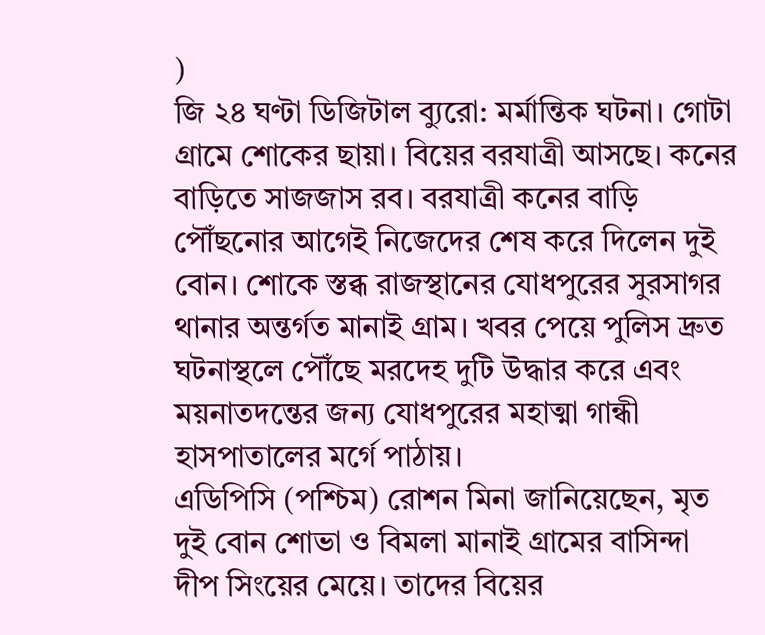)
জি ২৪ ঘণ্টা ডিজিটাল ব্যুরো: মর্মান্তিক ঘটনা। গোটা গ্রামে শোকের ছায়া। বিয়ের বরযাত্রী আসছে। কনের বাড়িতে সাজজাস রব। বরযাত্রী কনের বাড়ি পৌঁছনোর আগেই নিজেদের শেষ করে দিলেন দুই বোন। শোকে স্তব্ধ রাজস্থানের যোধপুরের সুরসাগর থানার অন্তর্গত মানাই গ্রাম। খবর পেয়ে পুলিস দ্রুত ঘটনাস্থলে পৌঁছে মরদেহ দুটি উদ্ধার করে এবং ময়নাতদন্তের জন্য যোধপুরের মহাত্মা গান্ধী হাসপাতালের মর্গে পাঠায়।
এডিপিসি (পশ্চিম) রোশন মিনা জানিয়েছেন, মৃত দুই বোন শোভা ও বিমলা মানাই গ্রামের বাসিন্দা দীপ সিংয়ের মেয়ে। তাদের বিয়ের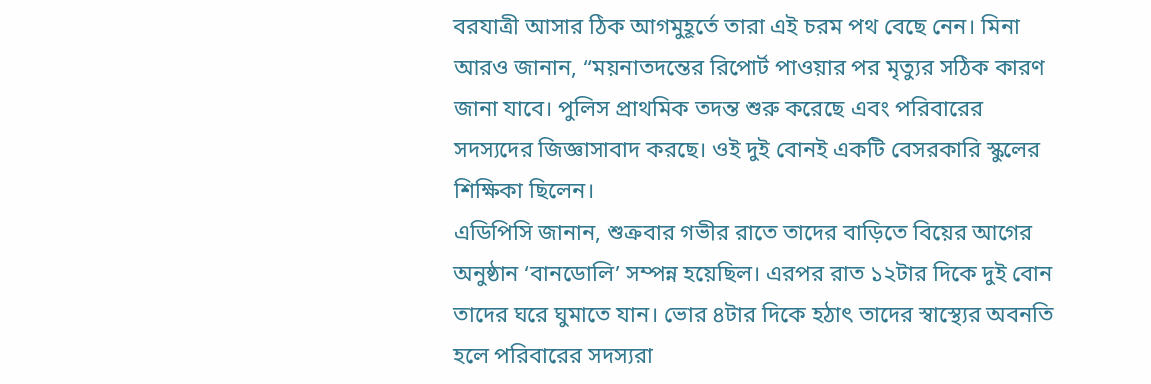বরযাত্রী আসার ঠিক আগমুহূর্তে তারা এই চরম পথ বেছে নেন। মিনা আরও জানান, “ময়নাতদন্তের রিপোর্ট পাওয়ার পর মৃত্যুর সঠিক কারণ জানা যাবে। পুলিস প্রাথমিক তদন্ত শুরু করেছে এবং পরিবারের সদস্যদের জিজ্ঞাসাবাদ করছে। ওই দুই বোনই একটি বেসরকারি স্কুলের শিক্ষিকা ছিলেন।
এডিপিসি জানান, শুক্রবার গভীর রাতে তাদের বাড়িতে বিয়ের আগের অনুষ্ঠান ‘বানডোলি’ সম্পন্ন হয়েছিল। এরপর রাত ১২টার দিকে দুই বোন তাদের ঘরে ঘুমাতে যান। ভোর ৪টার দিকে হঠাৎ তাদের স্বাস্থ্যের অবনতি হলে পরিবারের সদস্যরা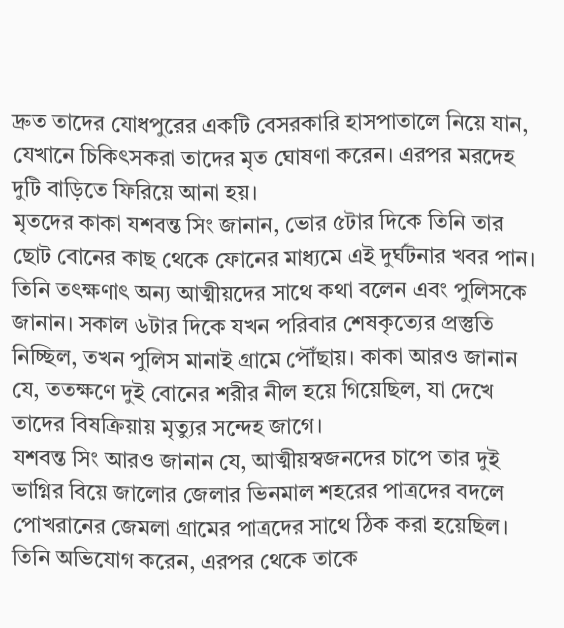দ্রুত তাদের যোধপুরের একটি বেসরকারি হাসপাতালে নিয়ে যান, যেখানে চিকিৎসকরা তাদের মৃত ঘোষণা করেন। এরপর মরদেহ দুটি বাড়িতে ফিরিয়ে আনা হয়।
মৃতদের কাকা যশবন্ত সিং জানান, ভোর ৫টার দিকে তিনি তার ছোট বোনের কাছ থেকে ফোনের মাধ্যমে এই দুর্ঘটনার খবর পান। তিনি তৎক্ষণাৎ অন্য আত্মীয়দের সাথে কথা বলেন এবং পুলিসকে জানান। সকাল ৬টার দিকে যখন পরিবার শেষকৃত্যের প্রস্তুতি নিচ্ছিল, তখন পুলিস মানাই গ্রামে পৌঁছায়। কাকা আরও জানান যে, ততক্ষণে দুই বোনের শরীর নীল হয়ে গিয়েছিল, যা দেখে তাদের বিষক্রিয়ায় মৃত্যুর সন্দেহ জাগে।
যশবন্ত সিং আরও জানান যে, আত্মীয়স্বজনদের চাপে তার দুই ভাগ্নির বিয়ে জালোর জেলার ভিনমাল শহরের পাত্রদের বদলে পোখরানের জেমলা গ্রামের পাত্রদের সাথে ঠিক করা হয়েছিল। তিনি অভিযোগ করেন, এরপর থেকে তাকে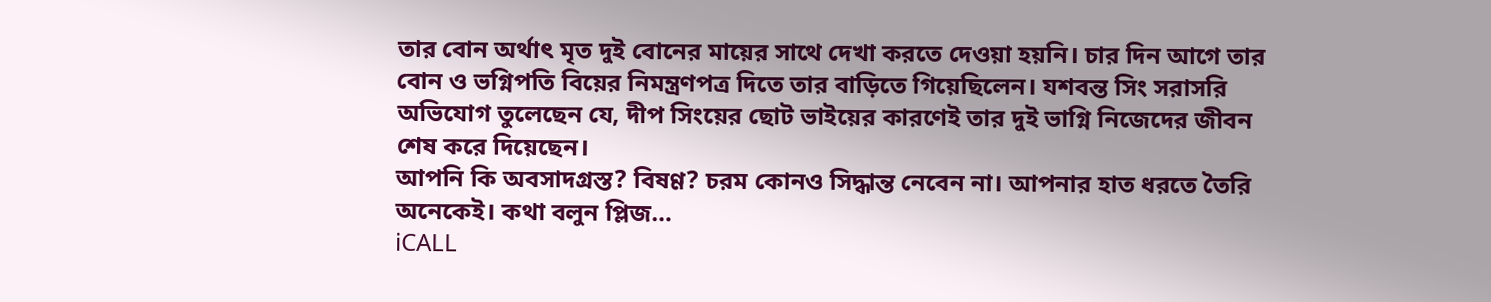তার বোন অর্থাৎ মৃত দুই বোনের মায়ের সাথে দেখা করতে দেওয়া হয়নি। চার দিন আগে তার বোন ও ভগ্নিপতি বিয়ের নিমন্ত্রণপত্র দিতে তার বাড়িতে গিয়েছিলেন। যশবন্ত সিং সরাসরি অভিযোগ তুলেছেন যে, দীপ সিংয়ের ছোট ভাইয়ের কারণেই তার দুই ভাগ্নি নিজেদের জীবন শেষ করে দিয়েছেন।
আপনি কি অবসাদগ্রস্ত? বিষণ্ণ? চরম কোনও সিদ্ধান্ত নেবেন না। আপনার হাত ধরতে তৈরি অনেকেই। কথা বলুন প্লিজ…
iCALL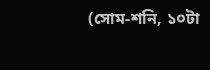(সোম-শনি, ১০টা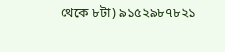থেকে ৮টা) ৯১৫২৯৮৭৮২১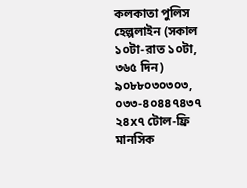কলকাতা পুলিস হেল্পলাইন (সকাল ১০টা-রাত ১০টা, ৩৬৫ দিন) ৯০৮৮০৩০৩০৩, ০৩৩-৪০৪৪৭৪৩৭
২৪x৭ টোল-ফ্রি মানসিক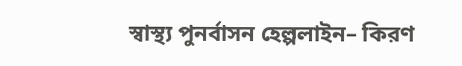স্বাস্থ্য পুনর্বাসন হেল্পলাইন– কিরণ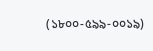(১৮০০-৫৯৯-০০১৯)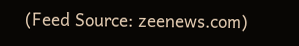(Feed Source: zeenews.com)